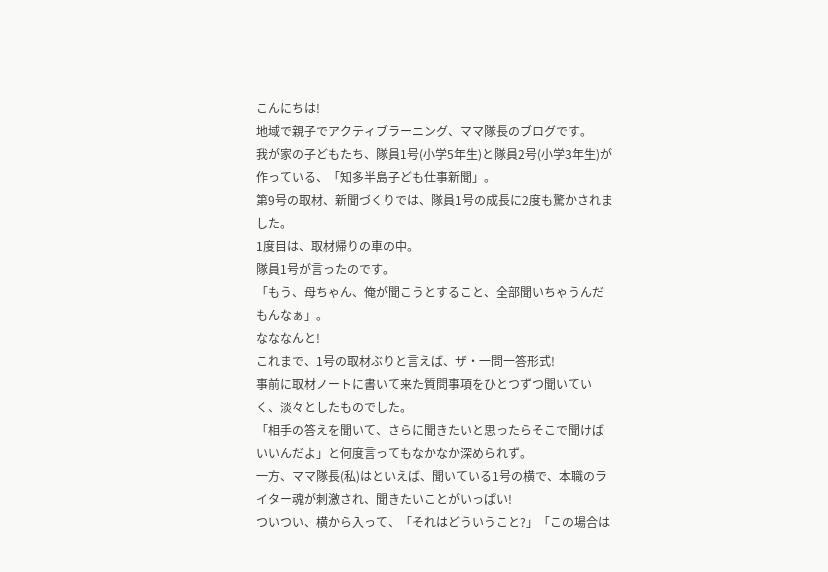こんにちは!
地域で親子でアクティブラーニング、ママ隊長のブログです。
我が家の子どもたち、隊員1号(小学5年生)と隊員2号(小学3年生)が作っている、「知多半島子ども仕事新聞」。
第9号の取材、新聞づくりでは、隊員1号の成長に2度も驚かされました。
1度目は、取材帰りの車の中。
隊員1号が言ったのです。
「もう、母ちゃん、俺が聞こうとすること、全部聞いちゃうんだもんなぁ」。
なななんと!
これまで、1号の取材ぶりと言えば、ザ・一問一答形式!
事前に取材ノートに書いて来た質問事項をひとつずつ聞いていく、淡々としたものでした。
「相手の答えを聞いて、さらに聞きたいと思ったらそこで聞けばいいんだよ」と何度言ってもなかなか深められず。
一方、ママ隊長(私)はといえば、聞いている1号の横で、本職のライター魂が刺激され、聞きたいことがいっぱい!
ついつい、横から入って、「それはどういうこと?」「この場合は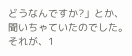どうなんですか?」とか、聞いちゃていたのでした。
それが、1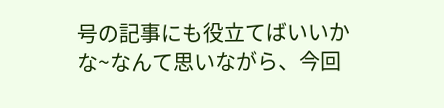号の記事にも役立てばいいかな~なんて思いながら、今回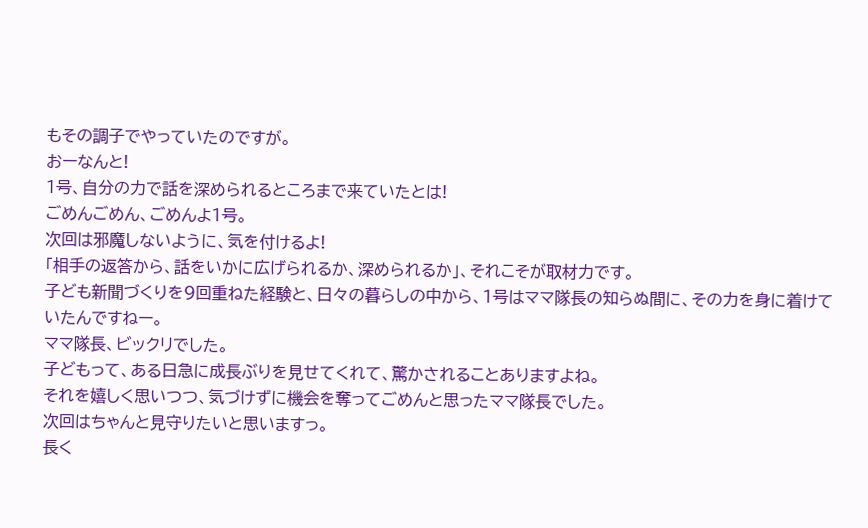もその調子でやっていたのですが。
おーなんと!
1号、自分の力で話を深められるところまで来ていたとは!
ごめんごめん、ごめんよ1号。
次回は邪魔しないように、気を付けるよ!
「相手の返答から、話をいかに広げられるか、深められるか」、それこそが取材力です。
子ども新聞づくりを9回重ねた経験と、日々の暮らしの中から、1号はママ隊長の知らぬ間に、その力を身に着けていたんですねー。
ママ隊長、ビックリでした。
子どもって、ある日急に成長ぶりを見せてくれて、驚かされることありますよね。
それを嬉しく思いつつ、気づけずに機会を奪ってごめんと思ったママ隊長でした。
次回はちゃんと見守りたいと思いますっ。
長く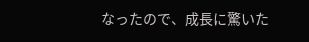なったので、成長に驚いた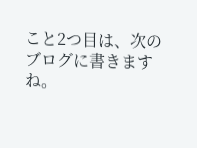こと2つ目は、次のブログに書きますね。